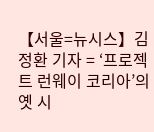【서울=뉴시스】김정환 기자 = ‘프로젝트 런웨이 코리아’의 옛 시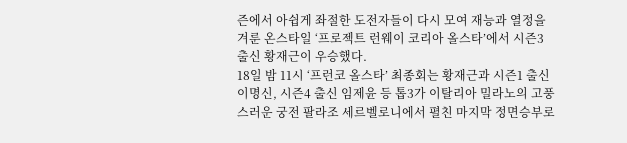즌에서 아쉽게 좌절한 도전자들이 다시 모여 재능과 열정을 겨룬 온스타일 ‘프로젝트 런웨이 코리아 올스타’에서 시즌3 출신 황재근이 우승했다.
18일 밤 11시 ‘프런코 올스타’ 최종회는 황재근과 시즌1 출신 이명신, 시즌4 출신 임제윤 등 톱3가 이탈리아 밀라노의 고풍스러운 궁전 팔라조 세르벨로니에서 펼친 마지막 정면승부로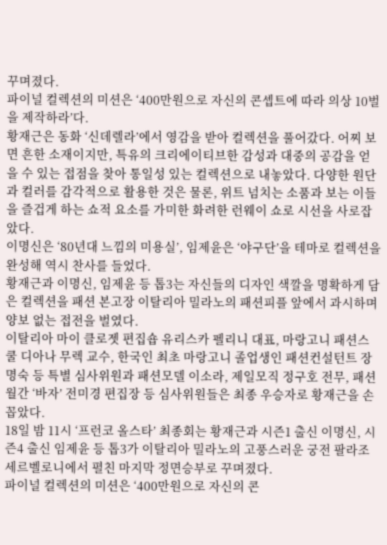꾸며졌다.
파이널 컬렉션의 미션은 ‘400만원으로 자신의 콘셉트에 따라 의상 10벌을 제작하라’다.
황재근은 동화 ‘신데렐라’에서 영감을 받아 컬렉션을 풀어갔다. 어찌 보면 흔한 소재이지만, 특유의 크리에이티브한 감성과 대중의 공감을 얻을 수 있는 접점을 찾아 통일성 있는 컬렉션으로 내놓았다. 다양한 원단과 컬러를 감각적으로 활용한 것은 물론, 위트 넘치는 소품과 보는 이들을 즐겁게 하는 쇼적 요소를 가미한 화려한 런웨이 쇼로 시선을 사로잡았다.
이명신은 ‘80년대 느낌의 미용실’, 임제윤은 ‘야구단’을 테마로 컬렉션을 완성해 역시 찬사를 들었다.
황재근과 이명신, 임제윤 등 톱3는 자신들의 디자인 색깔을 명확하게 담은 컬렉션을 패션 본고장 이탈리아 밀라노의 패션피플 앞에서 과시하며 양보 없는 접전을 벌였다.
이탈리아 마이 클로젯 편집숍 유리스카 펠리니 대표, 마랑고니 패션스쿨 디아나 무렉 교수, 한국인 최초 마랑고니 졸업생인 패션컨설턴트 장명숙 등 특별 심사위원과 패션모델 이소라, 제일모직 정구호 전무, 패션월간 ‘바자’ 전미경 편집장 등 심사위원들은 최종 우승자로 황재근을 손꼽았다.
18일 밤 11시 ‘프런코 올스타’ 최종회는 황재근과 시즌1 출신 이명신, 시즌4 출신 임제윤 등 톱3가 이탈리아 밀라노의 고풍스러운 궁전 팔라조 세르벨로니에서 펼친 마지막 정면승부로 꾸며졌다.
파이널 컬렉션의 미션은 ‘400만원으로 자신의 콘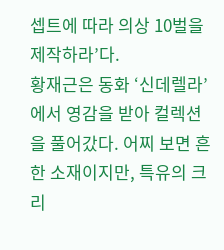셉트에 따라 의상 10벌을 제작하라’다.
황재근은 동화 ‘신데렐라’에서 영감을 받아 컬렉션을 풀어갔다. 어찌 보면 흔한 소재이지만, 특유의 크리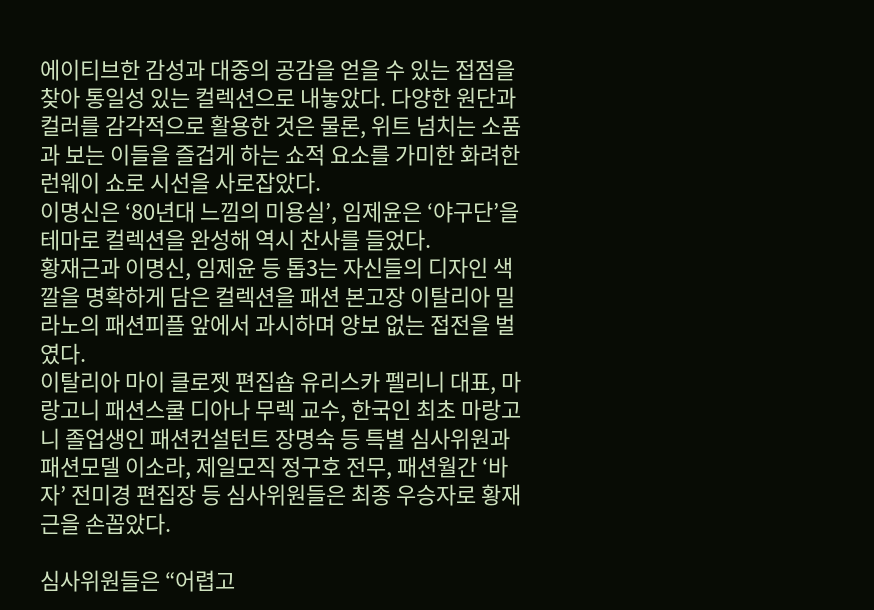에이티브한 감성과 대중의 공감을 얻을 수 있는 접점을 찾아 통일성 있는 컬렉션으로 내놓았다. 다양한 원단과 컬러를 감각적으로 활용한 것은 물론, 위트 넘치는 소품과 보는 이들을 즐겁게 하는 쇼적 요소를 가미한 화려한 런웨이 쇼로 시선을 사로잡았다.
이명신은 ‘80년대 느낌의 미용실’, 임제윤은 ‘야구단’을 테마로 컬렉션을 완성해 역시 찬사를 들었다.
황재근과 이명신, 임제윤 등 톱3는 자신들의 디자인 색깔을 명확하게 담은 컬렉션을 패션 본고장 이탈리아 밀라노의 패션피플 앞에서 과시하며 양보 없는 접전을 벌였다.
이탈리아 마이 클로젯 편집숍 유리스카 펠리니 대표, 마랑고니 패션스쿨 디아나 무렉 교수, 한국인 최초 마랑고니 졸업생인 패션컨설턴트 장명숙 등 특별 심사위원과 패션모델 이소라, 제일모직 정구호 전무, 패션월간 ‘바자’ 전미경 편집장 등 심사위원들은 최종 우승자로 황재근을 손꼽았다.

심사위원들은 “어렵고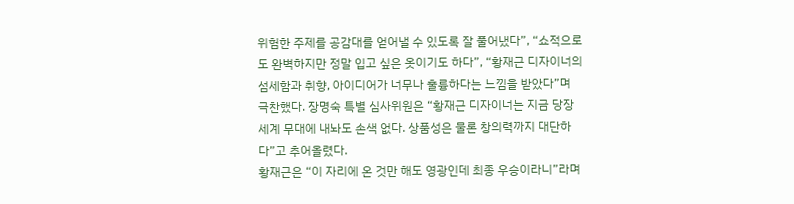위험한 주제를 공감대를 얻어낼 수 있도록 잘 풀어냈다”, “쇼적으로도 완벽하지만 정말 입고 싶은 옷이기도 하다”, “황재근 디자이너의 섬세함과 취향, 아이디어가 너무나 훌륭하다는 느낌을 받았다”며 극찬했다. 장명숙 특별 심사위원은 “황재근 디자이너는 지금 당장 세계 무대에 내놔도 손색 없다. 상품성은 물론 창의력까지 대단하다”고 추어올렸다.
황재근은 “이 자리에 온 것만 해도 영광인데 최종 우승이라니”라며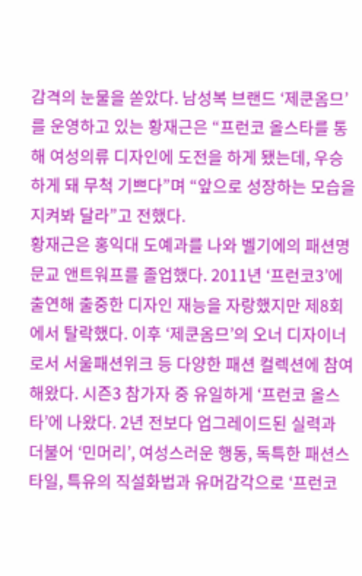감격의 눈물을 쏟았다. 남성복 브랜드 ‘제쿤옴므’를 운영하고 있는 황재근은 “프런코 올스타를 통해 여성의류 디자인에 도전을 하게 됐는데, 우승하게 돼 무척 기쁘다”며 “앞으로 성장하는 모습을 지켜봐 달라”고 전했다.
황재근은 홍익대 도예과를 나와 벨기에의 패션명문교 앤트워프를 졸업했다. 2011년 ‘프런코3’에 출연해 출중한 디자인 재능을 자랑했지만 제8회에서 탈락했다. 이후 ‘제쿤옴므’의 오너 디자이너로서 서울패션위크 등 다양한 패션 컬렉션에 참여해왔다. 시즌3 참가자 중 유일하게 ‘프런코 올스타’에 나왔다. 2년 전보다 업그레이드된 실력과 더불어 ‘민머리’, 여성스러운 행동, 독특한 패션스타일, 특유의 직설화법과 유머감각으로 ‘프런코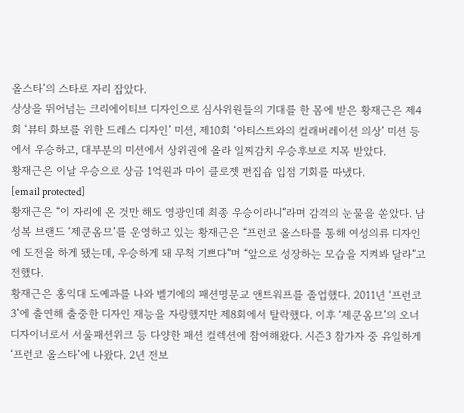올스타’의 스타로 자리 잡았다.
상상을 뛰어넘는 크리에이티브 디자인으로 심사위원들의 기대를 한 몸에 받은 황재근은 제4회 ‘뷰티 화보를 위한 드레스 디자인’ 미션, 제10회 ‘아티스트와의 컬래버레이션 의상’ 미션 등에서 우승하고, 대부분의 미션에서 상위권에 올라 일찌감치 우승후보로 지목 받았다.
황재근은 이날 우승으로 상금 1억원과 마이 클로젯 편집숍 입점 기회를 따냈다.
[email protected]
황재근은 “이 자리에 온 것만 해도 영광인데 최종 우승이라니”라며 감격의 눈물을 쏟았다. 남성복 브랜드 ‘제쿤옴므’를 운영하고 있는 황재근은 “프런코 올스타를 통해 여성의류 디자인에 도전을 하게 됐는데, 우승하게 돼 무척 기쁘다”며 “앞으로 성장하는 모습을 지켜봐 달라”고 전했다.
황재근은 홍익대 도예과를 나와 벨기에의 패션명문교 앤트워프를 졸업했다. 2011년 ‘프런코3’에 출연해 출중한 디자인 재능을 자랑했지만 제8회에서 탈락했다. 이후 ‘제쿤옴므’의 오너 디자이너로서 서울패션위크 등 다양한 패션 컬렉션에 참여해왔다. 시즌3 참가자 중 유일하게 ‘프런코 올스타’에 나왔다. 2년 전보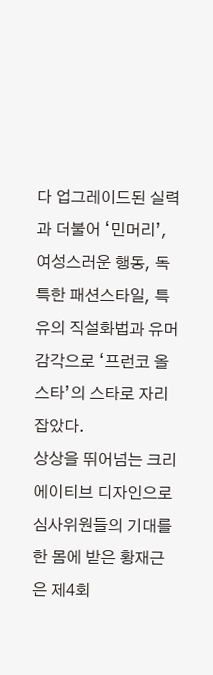다 업그레이드된 실력과 더불어 ‘민머리’, 여성스러운 행동, 독특한 패션스타일, 특유의 직설화법과 유머감각으로 ‘프런코 올스타’의 스타로 자리 잡았다.
상상을 뛰어넘는 크리에이티브 디자인으로 심사위원들의 기대를 한 몸에 받은 황재근은 제4회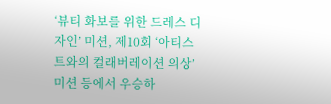‘뷰티 화보를 위한 드레스 디자인’ 미션, 제10회 ‘아티스트와의 컬래버레이션 의상’ 미션 등에서 우승하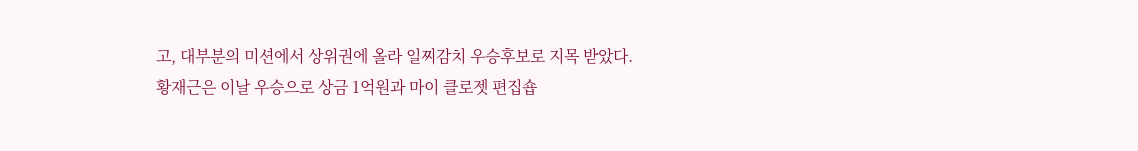고, 대부분의 미션에서 상위권에 올라 일찌감치 우승후보로 지목 받았다.
황재근은 이날 우승으로 상금 1억원과 마이 클로젯 편집숍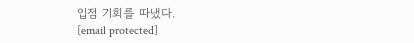입점 기회를 따냈다.
[email protected]